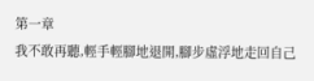第一章
我不敢再聽,輕手輕腳地退開,腳步虛浮地走回自己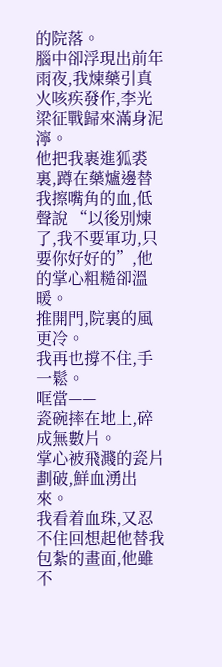的院落。
腦中卻浮現出前年雨夜,我煉藥引真火咳疾發作,李光梁征戰歸來滿身泥濘。
他把我裹進狐裘裏,蹲在藥爐邊替我擦嘴角的血,低聲說 “以後別煉了,我不要軍功,只要你好好的”,他的掌心粗糙卻溫暖。
推開門,院裏的風更冷。
我再也撐不住,手一鬆。
哐當——
瓷碗摔在地上,碎成無數片。
掌心被飛濺的瓷片劃破,鮮血湧出來。
我看着血珠,又忍不住回想起他替我包紮的畫面,他雖不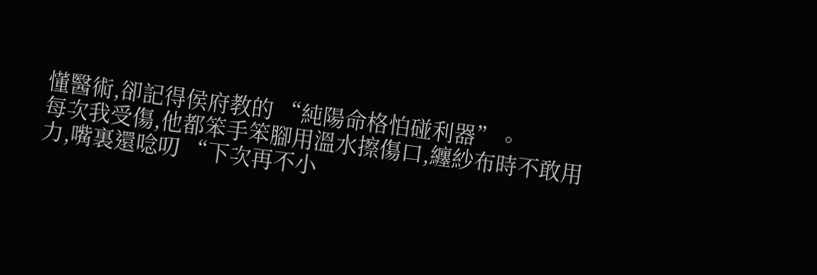懂醫術,卻記得侯府教的 “純陽命格怕碰利器”。
每次我受傷,他都笨手笨腳用溫水擦傷口,纏紗布時不敢用力,嘴裏還唸叨 “下次再不小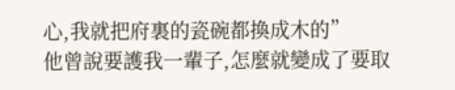心,我就把府裏的瓷碗都換成木的”
他曾說要護我一輩子,怎麼就變成了要取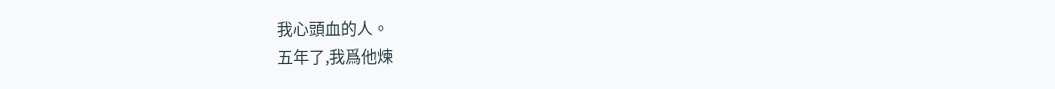我心頭血的人。
五年了,我爲他煉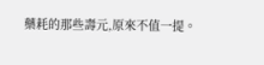藥耗的那些壽元,原來不值一提。